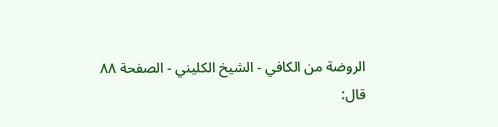الروضة من الكافي - الشيخ الكليني - الصفحة ٨٨
قال: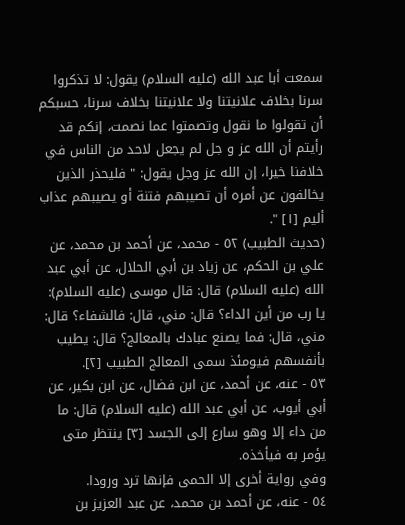سمعت أبا عبد الله (عليه السلام) يقول: لا تذكروا سرنا بخلاف علانيتنا ولا علانيتنا بخلاف سرنا، حسبكم أن تقولوا ما نقول وتصمتوا عما نصمت، إنكم قد رأيتم أن الله عز و جل لم يجعل لاحد من الناس في خلافنا خيرا، إن الله عز وجل يقول: " فليحذر الذين يخالفون عن أمره أن تصيبهم فتنة أو يصيبهم عذاب أليم [١] ".
(حديث الطبيب) ٥٢ - محمد، عن أحمد بن محمد، عن علي بن الحكم، عن زياد بن أبي الحلال، عن أبي عبد الله (عليه السلام) قال: قال موسى (عليه السلام): يا رب من أين الداء؟ قال: مني، قال: فالشفاء؟ قال: مني، قال: فما يصنع عبادك بالمعالج؟ قال: يطيب بأنفسهم فيومئذ سمى المعالج الطبيب [٢].
٥٣ - عنه، عن أحمد، عن ابن فضال، عن ابن بكير، عن أبي أيوب، عن أبي عبد الله (عليه السلام) قال: ما من داء إلا وهو سارع إلى الجسد [٣] ينتظر متى يؤمر به فيأخذه.
وفي رواية أخرى إلا الحمى فإنها ترد ورودا.
٥٤ - عنه، عن أحمد بن محمد، عن عبد العزيز بن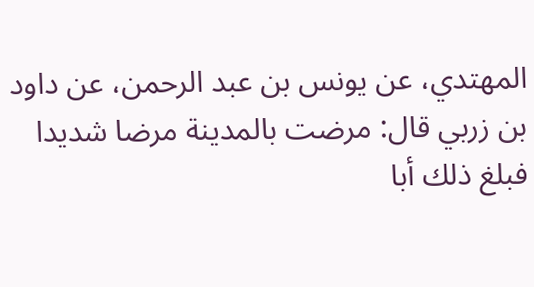المهتدي، عن يونس بن عبد الرحمن، عن داود بن زربي قال: مرضت بالمدينة مرضا شديدا فبلغ ذلك أبا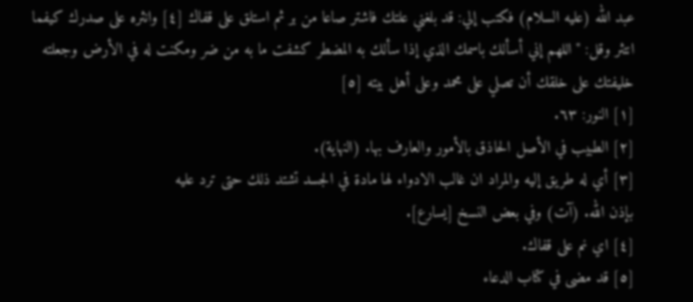عبد الله (عليه السلام) فكتب إلي: قد بلغني علتك فاشتر صاعا من بر ثم استلق على قفاك [٤] وانثره على صدرك كيفما انتثر وقل: " اللهم إني أسألك باسمك الذي إذا سألك به المضطر كشفت ما به من ضر ومكنت له في الأرض وجعلته خليفتك على خلقك أن تصلي على محمد وعلى أهل بيته [٥]
[١] النور: ٦٣.
[٢] الطبيب في الأصل الحاذق بالأمور والعارف بها. (النهاية).
[٣] أي له طريق إليه والمراد ان غالب الادواء لها مادة في الجسد تشتد ذلك حتى ترد عليه
بإذن الله. (آت) وفي بعض النسخ [يسارع].
[٤] اي نم على قفاك.
[٥] قد مضى في كتاب الدعاء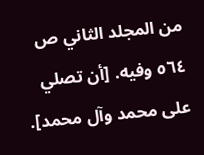من المجلد الثاني ص ٥٦٤ وفيه. [أن تصلي على محمد وآل محمد].